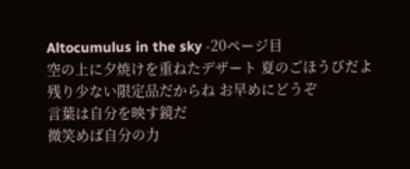Altocumulus in the sky -20ページ目
空の上に夕焼けを重ねたデザート 夏のごほうびだよ
残り少ない限定品だからね お早めにどうぞ
言葉は自分を映す鏡だ
微笑めば自分の力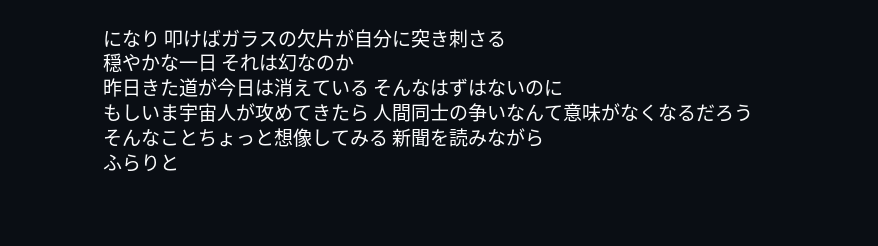になり 叩けばガラスの欠片が自分に突き刺さる
穏やかな一日 それは幻なのか
昨日きた道が今日は消えている そんなはずはないのに
もしいま宇宙人が攻めてきたら 人間同士の争いなんて意味がなくなるだろう
そんなことちょっと想像してみる 新聞を読みながら
ふらりと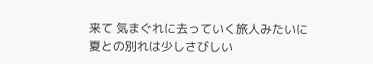来て 気まぐれに去っていく旅人みたいに
夏との別れは少しさびしい